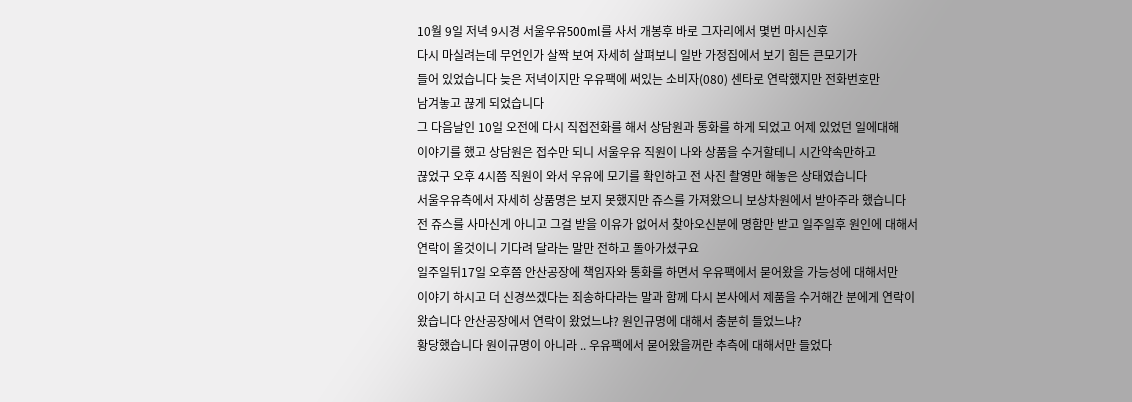10월 9일 저녁 9시경 서울우유500ml를 사서 개봉후 바로 그자리에서 몇번 마시신후
다시 마실려는데 무언인가 살짝 보여 자세히 살펴보니 일반 가정집에서 보기 힘든 큰모기가
들어 있었습니다 늦은 저녁이지만 우유팩에 써있는 소비자(080) 센타로 연락했지만 전화번호만
남겨놓고 끊게 되었습니다
그 다음날인 10일 오전에 다시 직접전화를 해서 상담원과 통화를 하게 되었고 어제 있었던 일에대해
이야기를 했고 상담원은 접수만 되니 서울우유 직원이 나와 상품을 수거할테니 시간약속만하고
끊었구 오후 4시쯤 직원이 와서 우유에 모기를 확인하고 전 사진 촬영만 해놓은 상태였습니다
서울우유측에서 자세히 상품명은 보지 못했지만 쥬스를 가져왔으니 보상차원에서 받아주라 했습니다
전 쥬스를 사마신게 아니고 그걸 받을 이유가 없어서 찾아오신분에 명함만 받고 일주일후 원인에 대해서
연락이 올것이니 기다려 달라는 말만 전하고 돌아가셨구요
일주일뒤17일 오후쯤 안산공장에 책임자와 통화를 하면서 우유팩에서 묻어왔을 가능성에 대해서만
이야기 하시고 더 신경쓰겠다는 죄송하다라는 말과 함께 다시 본사에서 제품을 수거해간 분에게 연락이
왔습니다 안산공장에서 연락이 왔었느냐? 원인규명에 대해서 충분히 들었느냐?
황당했습니다 원이규명이 아니라 .. 우유팩에서 묻어왔을꺼란 추측에 대해서만 들었다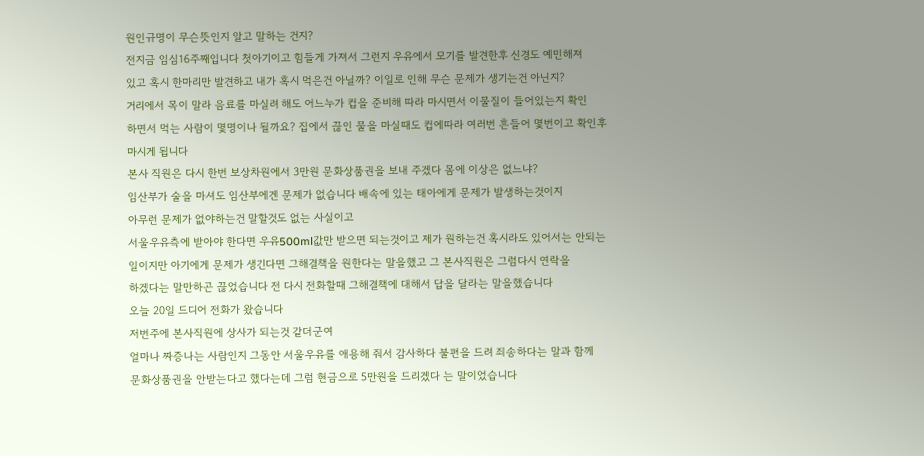원인규명이 무슨뜻인지 알고 말하는 건지?
전지금 임심16주째입니다 첫아기이고 힘들게 가져서 그런지 우유에서 모기를 발견한후 신경도 예민해져
있고 혹시 한마리만 발견하고 내가 혹시 먹은건 아닐까? 이일로 인해 무슨 문제가 생기는건 아닌지?
거리에서 목이 말라 음료를 마실려 해도 어느누가 컵을 준비해 따라 마시면서 이물질이 들어있는지 확인
하면서 먹는 사람이 몇명이나 될까요? 집에서 끊인 물을 마실때도 컵에따라 여러번 흔들어 몇번이고 확인후 마시게 됩니다
본사 직원은 다시 한번 보상차원에서 3만원 문화상품권을 보내 주겠다 몸에 이상은 없느냐?
임산부가 술을 마셔도 임산부에겐 문제가 없습니다 배속에 있는 태아에게 문제가 발생하는것이지
아무런 문제가 없야하는건 말할것도 없는 사실이고
서울우유측에 받아야 한다면 우유500ml값만 받으면 되는것이고 제가 원하는건 혹시라도 있어서는 안되는 일이지만 아기에게 문제가 생긴다면 그해결책을 원한다는 말을했고 그 본사직원은 그럼다시 연락을
하겠다는 말만하곤 끊었습니다 전 다시 전화할때 그해결책에 대해서 답을 달라는 말을했습니다
오늘 20일 드디어 전화가 왔습니다
저번주에 본사직원에 상사가 되는것 같더군여
얼마나 짜증나는 사람인지 그동안 서울우유를 애용해 줘서 감사하다 불편을 드려 죄송하다는 말과 함께
문화상품권을 안받는다고 했다는데 그럼 현금으로 5만원을 드리겠다 는 말이었습니다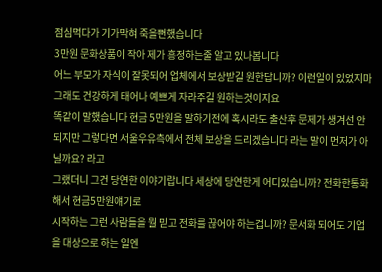점심먹다가 기가막혀 죽을뻔했습니다
3만원 문화상품이 작아 제가 흥정하는줄 알고 있나봅니다
어느 부모가 자식이 잘못되어 업체에서 보상받길 원한답니까? 이런일이 있었지마 그래도 건강하게 태어나 예쁘게 자라주길 원하는것이지요
똑같이 말했습니다 현금 5만원을 말하기전에 혹시라도 출산후 문제가 생겨선 안되지만 그렇다면 서울우유측에서 전체 보상을 드리겠습니다 라는 말이 먼저가 아닐까요? 라고
그랬더니 그건 당연한 이야기랍니다 세상에 당연한게 어디있습니까? 전화한통화 해서 현금5만원얘기로
시작하는 그런 사람들을 뭘 믿고 전화를 끊어야 하는겁니까? 문서화 되어도 기업을 대상으로 하는 일엔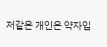저같은 개인은 약자입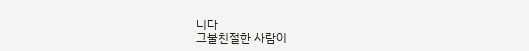니다
그불친절한 사람이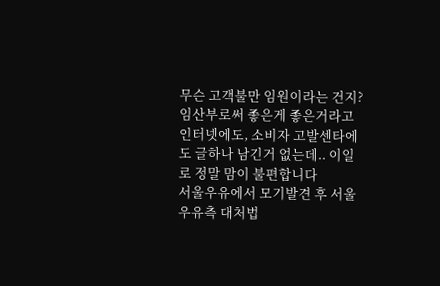무슨 고객불만 임원이라는 건지? 임산부로써 좋은게 좋은거라고 인터넷에도, 소비자 고발센타에도 글하나 남긴거 없는데.. 이일로 정말 맘이 불편합니다
서울우유에서 모기발견 후 서울우유측 대처법